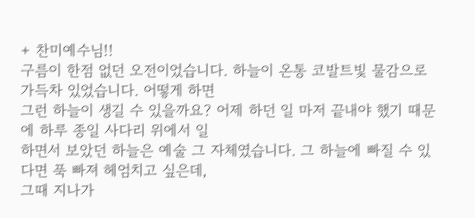+ 찬미예수님!!
구름이 한점 없던 오전이었습니다. 하늘이 온통 코발트빛 물감으로 가득차 있었습니다. 어떻게 하면
그런 하늘이 생길 수 있을까요? 어제 하던 일 마저 끝내야 했기 때문에 하루 종일 사다리 위에서 일
하면서 보았던 하늘은 예술 그 자체였습니다. 그 하늘에 빠질 수 있다면 푹 빠져 헤엄치고 싶은데,
그때 지나가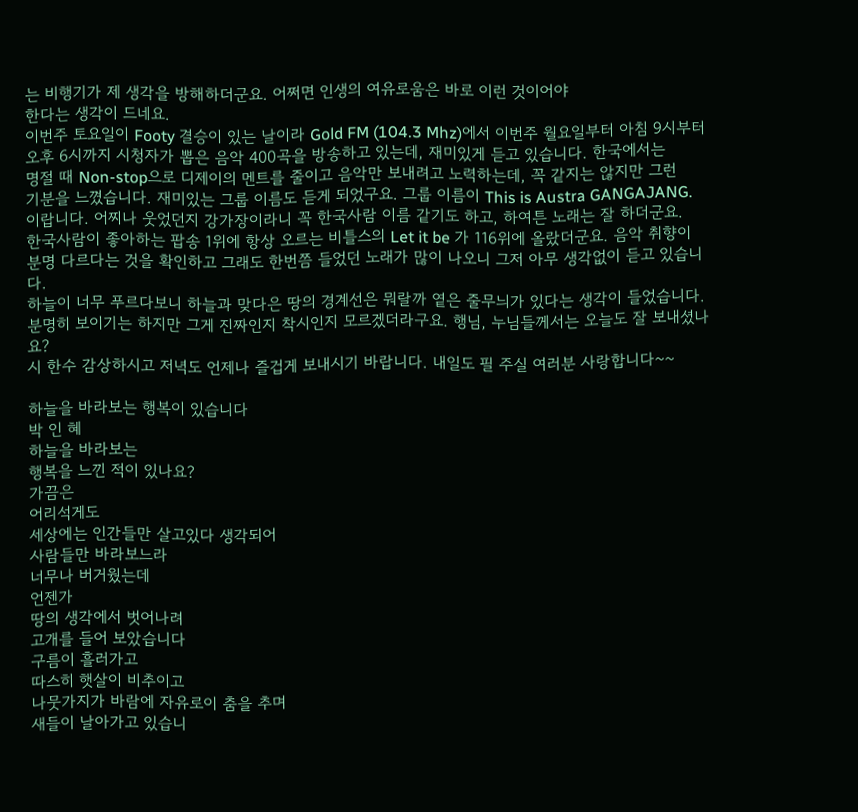는 비행기가 제 생각을 방해하더군요. 어쩌면 인생의 여유로움은 바로 이런 것이어야
한다는 생각이 드네요.
이번주 토요일이 Footy 결승이 있는 날이라 Gold FM (104.3 Mhz)에서 이번주 월요일부터 아침 9시부터
오후 6시까지 시청자가 뽑은 음악 400곡을 방송하고 있는데, 재미있게 듣고 있습니다. 한국에서는
명절 때 Non-stop으로 디제이의 멘트를 줄이고 음악만 보내려고 노력하는데, 꼭 같지는 않지만 그런
기분을 느꼈습니다. 재미있는 그룹 이름도 듣게 되었구요. 그룹 이름이 This is Austra GANGAJANG.
이랍니다. 어찌나 웃었던지 강가장이라니 꼭 한국사람 이름 같기도 하고, 하여튼 노래는 잘 하더군요.
한국사람이 좋아하는 팝송 1위에 항상 오르는 비틀스의 Let it be 가 116위에 올랐더군요. 음악 취향이
분명 다르다는 것을 확인하고 그래도 한번쯤 들었던 노래가 많이 나오니 그저 아무 생각없이 듣고 있습니다.
하늘이 너무 푸르다보니 하늘과 맞다은 땅의 경계선은 뭐랄까 옅은 줄무늬가 있다는 생각이 들었습니다.
분명히 보이기는 하지만 그게 진짜인지 착시인지 모르겠더라구요. 행님, 누님들께서는 오늘도 잘 보내셨나요?
시 한수 감상하시고 저녁도 언제나 즐겁게 보내시기 바랍니다. 내일도 필 주실 여러분 사랑합니다~~

하늘을 바라보는 행복이 있습니다
박 인 혜
하늘을 바라보는
행복을 느낀 적이 있나요?
가끔은
어리석게도
세상에는 인간들만 살고있다 생각되어
사람들만 바라보느라
너무나 버거웠는데
언젠가
땅의 생각에서 벗어나려
고개를 들어 보았습니다
구름이 흘러가고
따스히 햇살이 비추이고
나뭇가지가 바람에 자유로이 춤을 추며
새들이 날아가고 있습니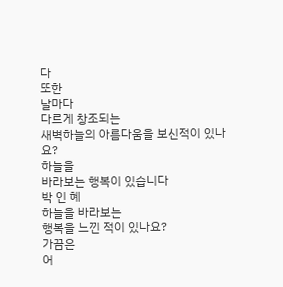다
또한
날마다
다르게 창조되는
새벽하늘의 아름다움을 보신적이 있나요?
하늘을
바라보는 행복이 있습니다
박 인 혜
하늘을 바라보는
행복을 느낀 적이 있나요?
가끔은
어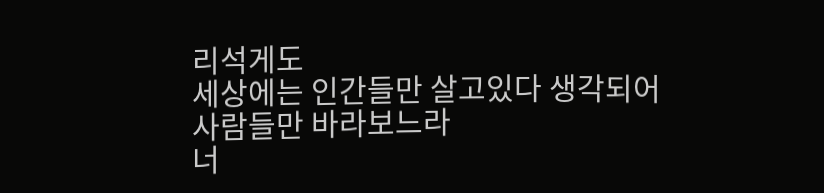리석게도
세상에는 인간들만 살고있다 생각되어
사람들만 바라보느라
너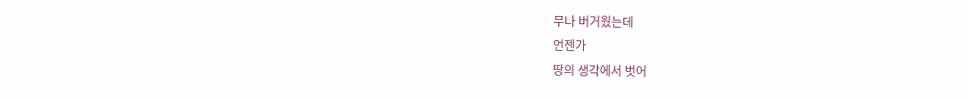무나 버거웠는데
언젠가
땅의 생각에서 벗어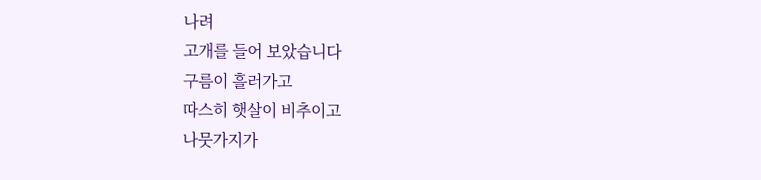나려
고개를 들어 보았습니다
구름이 흘러가고
따스히 햇살이 비추이고
나뭇가지가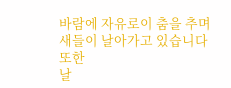바람에 자유로이 춤을 추며
새들이 날아가고 있습니다
또한
날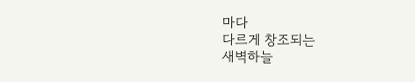마다
다르게 창조되는
새벽하늘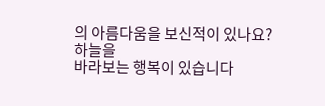의 아름다움을 보신적이 있나요?
하늘을
바라보는 행복이 있습니다